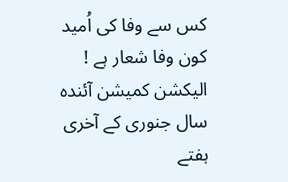کس سے وفا کی اُمید کون وفا شعار ہے !
الیکشن کمیشن آئندہ سال جنوری کے آخری ہفتے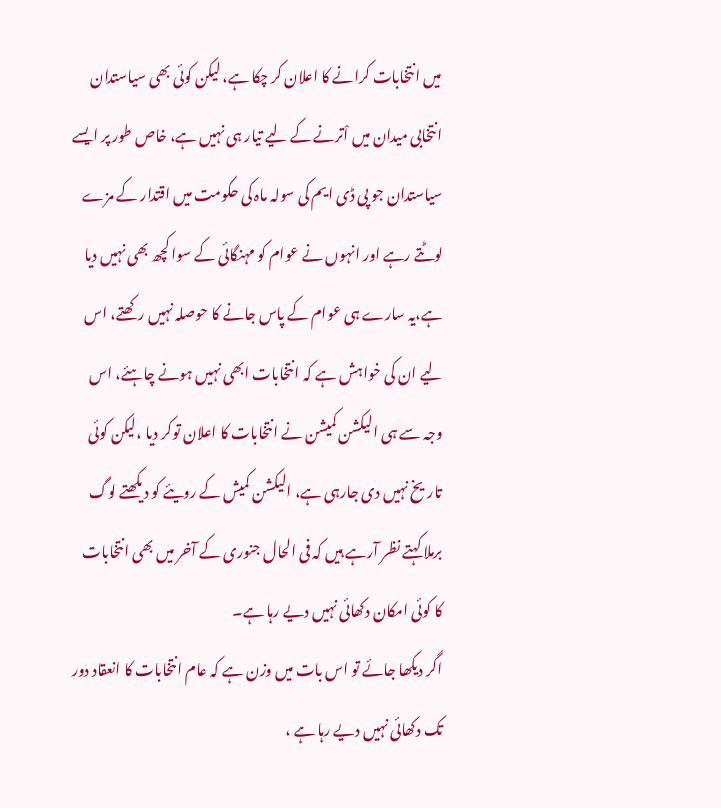میں انتخابات کرانے کا اعلان کر چکا ہے، لیکن کوئی بھی سیاستدان انتخابی میدان میں اْترنے کے لیے تیار ہی نہیں ہے، خاص طور پر ایسے سیاستدان جو پی ڈی ایم کی سولہ ماہ کی حکومت میں اقتدار کے مزے لوٹتے رہے اور انہوں نے عوام کو مہنگائی کے سوا کچھ بھی نہیں دیا ہے،یہ سارے ہی عوام کے پاس جانے کا حوصلہ نہیں رکھتے، اس لیے ان کی خواہش ہے کہ انتخابات ابھی نہیں ہونے چاہئے، اس وجہ سے ہی الیکشن کمیشن نے انتخابات کا اعلان توکر دیا ،لیکن کوئی تاریخ نہیں دی جارہی ہے، الیکشن کمیش کے رویئے کو دیکھتے لوگ برملا کہتے نظر آرہے ہیں کہ فی الحال جنوری کے آخر میں بھی انتخابات کا کوئی امکان دکھائی نہیں دیے رہا ہے۔
اگر دیکھا جائے تو اس بات میں وزن ہے کہ عام انتخابات کا انعقاد دور تک دکھائی نہیں دیے رہا ہے ،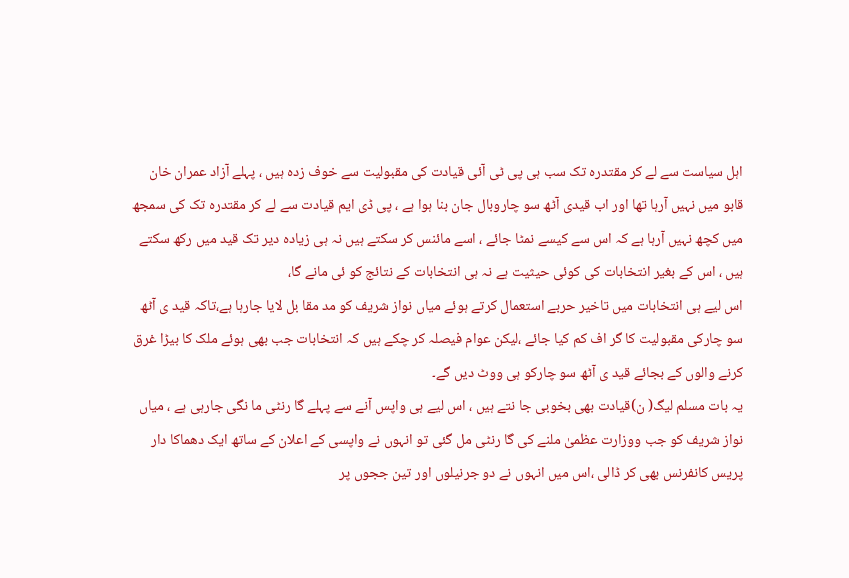اہل سیاست سے لے کر مقتدرہ تک سب ہی پی ٹی آئی قیادت کی مقبولیت سے خوف زدہ ہیں ، پہلے آزاد عمران خان قابو میں نہیں آرہا تھا اور اب قیدی آٹھ سو چاروبال جان بنا ہوا ہے ، پی ڈی ایم قیادت سے لے کر مقتدرہ تک کی سمجھ میں کچھ نہیں آرہا ہے کہ اس سے کیسے نمٹا جائے ، اسے مائنس کر سکتے ہیں نہ ہی زیادہ دیر تک قید میں رکھ سکتے ہیں ، اس کے بغیر انتخابات کی کوئی حیثیت ہے نہ ہی انتخابات کے نتائج کو ئی مانے گا،
اس لیے ہی انتخابات میں تاخیر حربے استعمال کرتے ہوئے میاں نواز شریف کو مد مقا بل لایا جارہا ہے،تاکہ قید ی آٹھ سو چارکی مقبولیت کا گر اف کم کیا جائے ،لیکن عوام فیصلہ کر چکے ہیں کہ انتخابات جب بھی ہوئے ملک کا بیڑا غرق کرنے والوں کے بجائے قید ی آٹھ سو چارکو ہی ووٹ دیں گے۔
یہ بات مسلم لیگ( ن)قیادت بھی بخوبی جا نتے ہیں ، اس لیے ہی واپس آنے سے پہلے گا رنٹی ما نگی جارہی ہے ، میاں نواز شریف کو جب ووزارت عظمیٰ ملنے کی گا رنٹی مل گئی تو انہوں نے واپسی کے اعلان کے ساتھ ایک دھماکا دار پریس کانفرنس بھی کر ڈالی ،اس میں انہوں نے دو جرنیلوں اور تین ججوں پر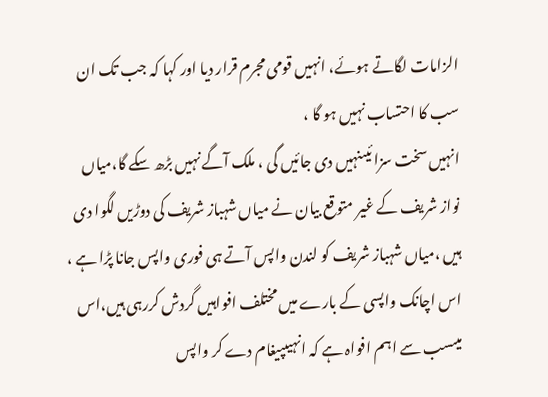الزامات لگاتے ہوئے، انہیں قومی مجرم قرار دیا اور کہا کہ جب تک ان سب کا احتساب نہیں ہو گا ،
انہیں سخت سزا ئیںنہیں دی جائیں گی ، ملک آگے نہیں بڑھ سکے گا،میاں نواز شریف کے غیر متوقع بیان نے میاں شہباز شریف کی دوڑیں لگوا دی ہیں ،میاں شہباز شریف کو لندن واپس آتے ہی فوری واپس جانا پڑا ہے ، اس اچانک واپسی کے بارے میں مختلف افواہیں گردش کررہی ہیں،اس میںسب سے اہم افواہ ہے کہ انہیںپیغام دے کر واپس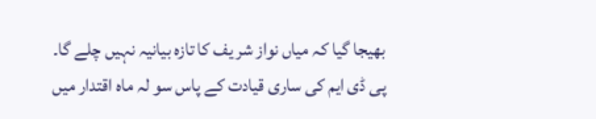بھیجا گیا کہ میاں نواز شر یف کا تازہ بیانیہ نہیں چلے گا۔
پی ڈی ایم کی ساری قیادت کے پاس سو لہ ماہ اقتدار میں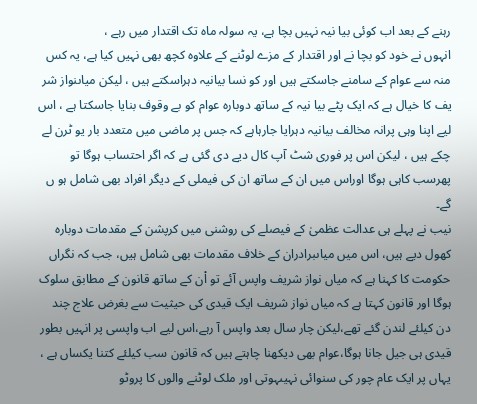رہنے کے بعد اب کوئی بیا نیہ نہیں بچا ہے، یہ سولہ ماہ تک اقتدار میں رہے ،
انہوں نے خود کو بچا نے اور اقتدار کے مزے لوٹنے کے علاوہ کچھ بھی نہیں کیا ہے، یہ کس منہ سے عوام کے سامنے جاسکتے ہیں اور کو نسا بیانیہ دہراسکتے ہیں ، لیکن میاںنواز شر یف کا خیال ہے کہ ایک پٹے بیا نیہ کے ساتھ دوبارہ عوام کو بے وقوف بنایا جاسکتا ہے ، اس لیے اپنا وہی پرانہ مخالف بیانیہ دہرایا جارہاہے کہ جس پر ماضی میں متعدد بار یو ٹرن لے چکے ہیں ، لیکن اس پر فوری شٹ آپ کال دیے دی گئی ہے کہ اگر احتساب ہوگا تو پھرسب کاہی ہوگا اوراس میں ان کے ساتھ ان کی فیملی کے دیگر افراد بھی شامل ہو ں گے۔
نیب نے پہلے ہی عدالت عظمیٰ کے فیصلے کی روشنی میں کرپشن کے مقدمات دوبارہ کھول دیے ہیں، اس میں میاںبرادران کے خلاف مقدمات بھی شامل ہیں، جب کہ نگراں حکومت کا کہنا ہے کہ میاں نواز شریف واپس آئے تو اْن کے ساتھ قانون کے مطابق سلوک ہوگا اور قانون کہتا ہے کہ میاں نواز شریف ایک قیدی کی حیثیت سے بغرض علاج چند دن کیلئے لندن گئے تھے،لیکن چار سال بعد واپس آ رہے،اس لیے اب واپسی پر انہیں بطور قیدی ہی جیل جانا ہوگا،عوام بھی دیکھنا چاہتے ہیں کہ قانون سب کیلئے کتنا یکساں ہے ، یہاں پر ایک عام چور کی سنوائی نہیںہوتی اور ملک لوٹنے والوں کا پروٹو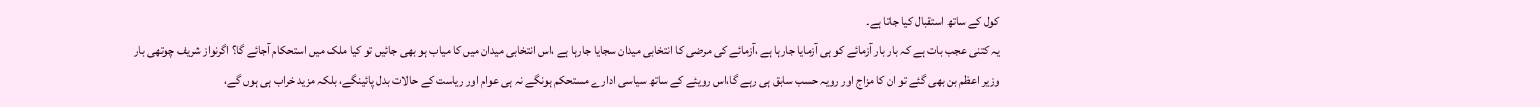کول کے ساتھ استقبال کیا جاتا ہے۔
یہ کتنی عجب بات ہے کہ بار بار آزمائے کو ہی آزمایا جارہا ہے ،آزمائے کی مرضی کا انتخابی میدان سجایا جارہا ہے ،اس انتخابی میدان میں کا میاب ہو بھی جائیں تو کیا ملک میں استحکام آجائے گا؟ اگرنواز شریف چوتھی بار وزیر اعظم بن بھی گئے تو ان کا مزاج اور رویہ حسب سابق ہی رہے گا،اس رویئے کے ساتھ سیاسی ادارے مستحکم ہونگے نہ ہی عوام اور ریاست کے حالات بدل پائینگے، بلکہ مزید خراب ہی ہوں گے،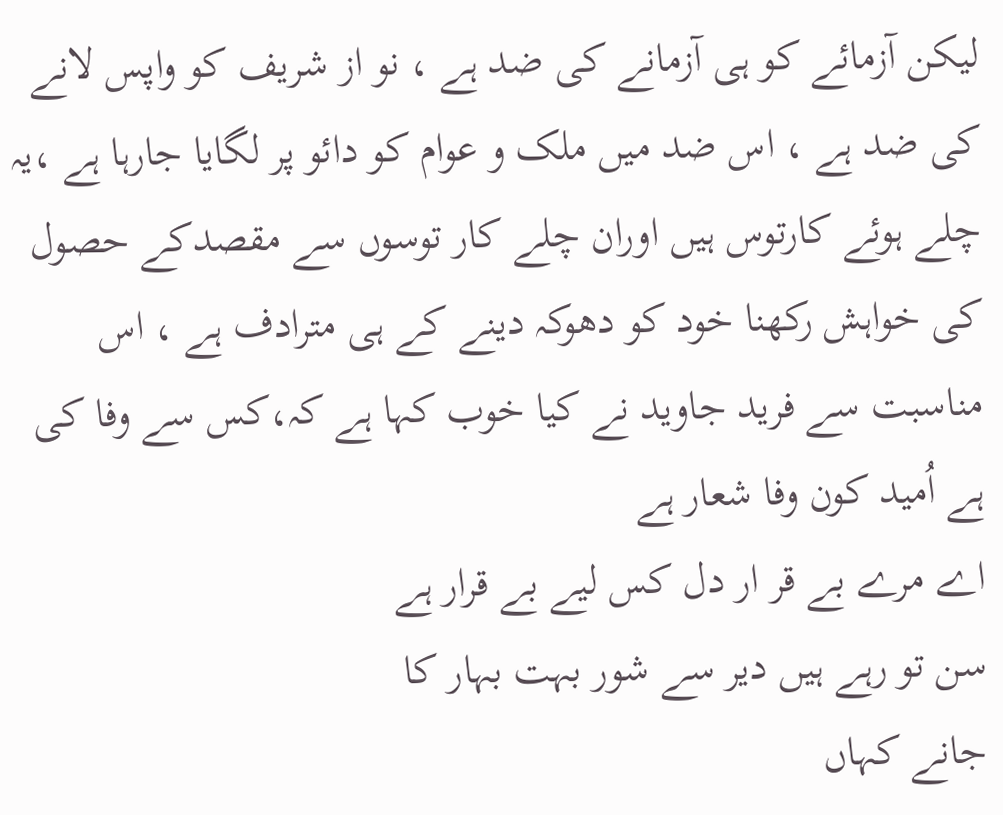لیکن آزمائے کو ہی آزمانے کی ضد ہے ، نو از شریف کو واپس لانے کی ضد ہے ، اس ضد میں ملک و عوام کو دائو پر لگایا جارہا ہے ،یہ چلے ہوئے کارتوس ہیں اوران چلے کار توسوں سے مقصدکے حصول کی خواہش رکھنا خود کو دھوکہ دینے کے ہی مترادف ہے ، اس مناسبت سے فرید جاوید نے کیا خوب کہا ہے کہ،کس سے وفا کی ہے اُمید کون وفا شعار ہے
اے مرے بے قر ار دل کس لیے بے قرار ہے
سن تو رہے ہیں دیر سے شور بہت بہار کا
جانے کہاں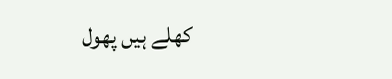کھلے ہیں پھول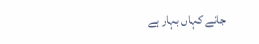جانے کہاں بہار ہے